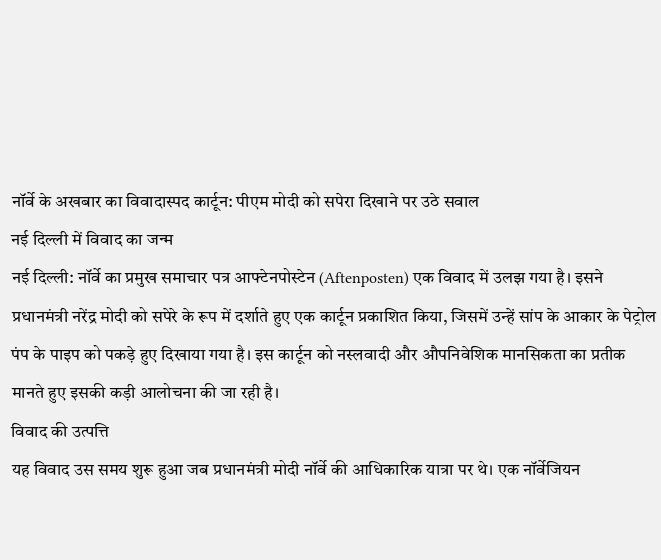नॉर्वे के अखबार का विवादास्पद कार्टून: पीएम मोदी को सपेरा दिखाने पर उठे सवाल
नई दिल्ली में विवाद का जन्म
नई दिल्ली: नॉर्वे का प्रमुख समाचार पत्र आफ्टेनपोस्टेन (Aftenposten) एक विवाद में उलझ गया है। इसने प्रधानमंत्री नरेंद्र मोदी को सपेरे के रूप में दर्शाते हुए एक कार्टून प्रकाशित किया, जिसमें उन्हें सांप के आकार के पेट्रोल पंप के पाइप को पकड़े हुए दिखाया गया है। इस कार्टून को नस्लवादी और औपनिवेशिक मानसिकता का प्रतीक मानते हुए इसकी कड़ी आलोचना की जा रही है।
विवाद की उत्पत्ति
यह विवाद उस समय शुरू हुआ जब प्रधानमंत्री मोदी नॉर्वे की आधिकारिक यात्रा पर थे। एक नॉर्वेजियन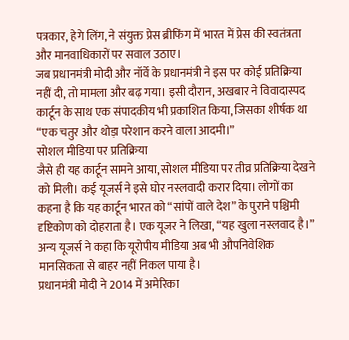पत्रकार, हेगे लिंग, ने संयुक्त प्रेस ब्रीफिंग में भारत में प्रेस की स्वतंत्रता और मानवाधिकारों पर सवाल उठाए।
जब प्रधानमंत्री मोदी और नॉर्वे के प्रधानमंत्री ने इस पर कोई प्रतिक्रिया नहीं दी, तो मामला और बढ़ गया। इसी दौरान, अखबार ने विवादास्पद कार्टून के साथ एक संपादकीय भी प्रकाशित किया, जिसका शीर्षक था “एक चतुर और थोड़ा परेशान करने वाला आदमी।”
सोशल मीडिया पर प्रतिक्रिया
जैसे ही यह कार्टून सामने आया, सोशल मीडिया पर तीव्र प्रतिक्रिया देखने को मिली। कई यूजर्स ने इसे घोर नस्लवादी करार दिया। लोगों का कहना है कि यह कार्टून भारत को “सांपों वाले देश” के पुराने पश्चिमी दृष्टिकोण को दोहराता है। एक यूजर ने लिखा, “यह खुला नस्लवाद है।” अन्य यूजर्स ने कहा कि यूरोपीय मीडिया अब भी औपनिवेशिक मानसिकता से बाहर नहीं निकल पाया है।
प्रधानमंत्री मोदी ने 2014 में अमेरिका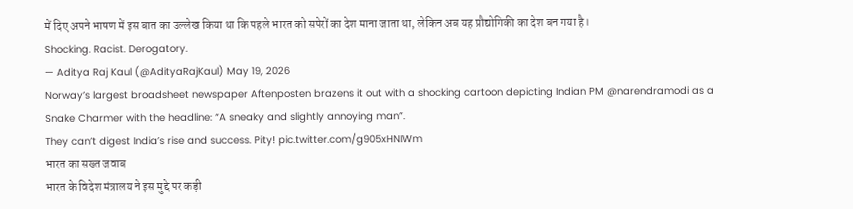में दिए अपने भाषण में इस बात का उल्लेख किया था कि पहले भारत को सपेरों का देश माना जाता था, लेकिन अब यह प्रौद्योगिकी का देश बन गया है।
Shocking. Racist. Derogatory.
— Aditya Raj Kaul (@AdityaRajKaul) May 19, 2026
Norway’s largest broadsheet newspaper Aftenposten brazens it out with a shocking cartoon depicting Indian PM @narendramodi as a Snake Charmer with the headline: “A sneaky and slightly annoying man”.
They can’t digest India’s rise and success. Pity! pic.twitter.com/g905xHNIWm
भारत का सख्त जवाब
भारत के विदेश मंत्रालय ने इस मुद्दे पर कड़ी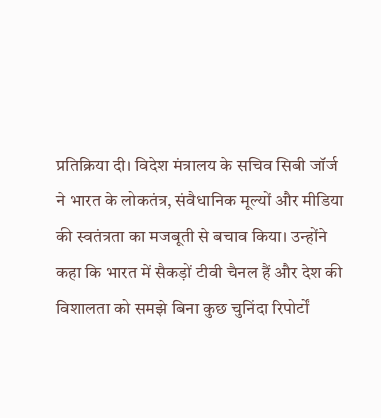प्रतिक्रिया दी। विदेश मंत्रालय के सचिव सिबी जॉर्ज ने भारत के लोकतंत्र, संवैधानिक मूल्यों और मीडिया की स्वतंत्रता का मजबूती से बचाव किया। उन्होंने कहा कि भारत में सैकड़ों टीवी चैनल हैं और देश की विशालता को समझे बिना कुछ चुनिंदा रिपोर्टों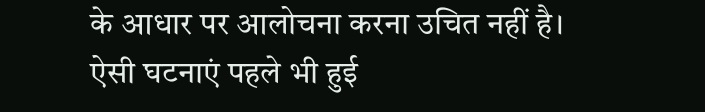के आधार पर आलोचना करना उचित नहीं है।
ऐसी घटनाएं पहले भी हुई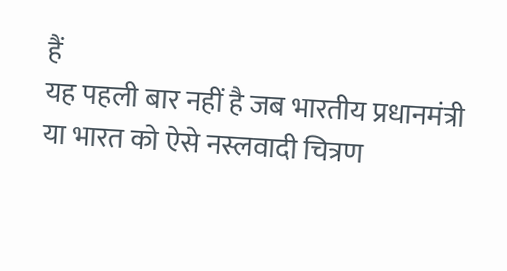हैं
यह पहली बार नहीं है जब भारतीय प्रधानमंत्री या भारत को ऐसे नस्लवादी चित्रण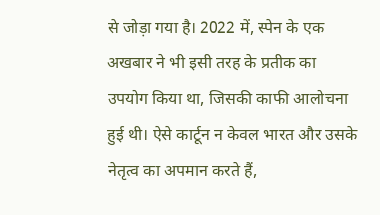से जोड़ा गया है। 2022 में, स्पेन के एक अखबार ने भी इसी तरह के प्रतीक का उपयोग किया था, जिसकी काफी आलोचना हुई थी। ऐसे कार्टून न केवल भारत और उसके नेतृत्व का अपमान करते हैं,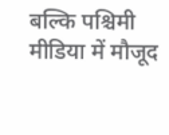बल्कि पश्चिमी मीडिया में मौजूद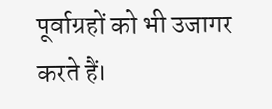पूर्वाग्रहों को भी उजागर करते हैं।